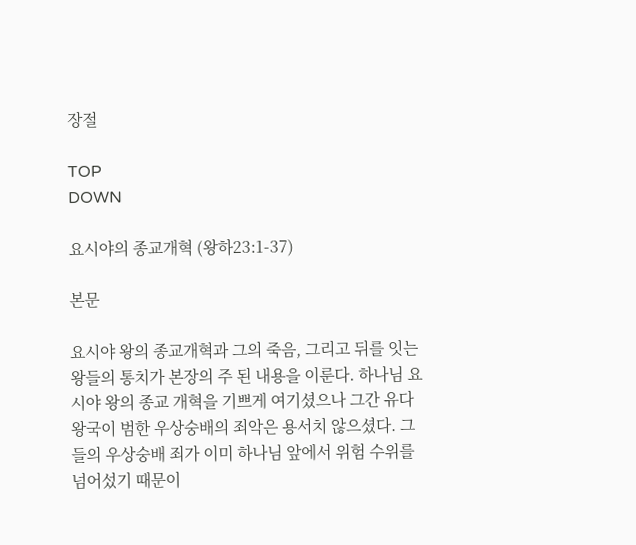장절

TOP
DOWN

요시야의 종교개혁 (왕하23:1-37)

본문

요시야 왕의 종교개혁과 그의 죽음, 그리고 뒤를 잇는 왕들의 통치가 본장의 주 된 내용을 이룬다. 하나님 요시야 왕의 종교 개혁을 기쁘게 여기셨으나 그간 유다 왕국이 범한 우상숭배의 죄악은 용서치 않으셨다. 그들의 우상숭배 죄가 이미 하나님 앞에서 위험 수위를 넘어섰기 때문이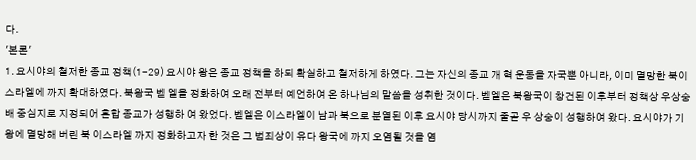다.
'본론'
1. 요시야의 철저한 종교 정책(1-29) 요시야 왕은 종교 정책을 하되 확실하고 철저하게 하였다. 그는 자신의 종교 개 혁 운동을 자국뿐 아니라, 이미 멸망한 북이스라엘에 까지 확대하였다. 북왕국 벧 엘을 정화하여 오래 전부터 예언하여 온 하나님의 말씀을 성취한 것이다. 벧엘은 북왕국이 창건된 이후부터 정책상 우상숭배 중심지로 지정되어 혼합 종교가 성행하 여 왔었다. 벧엘은 이스라엘이 남과 북으로 분열된 이후 요시야 당시까지 줄곧 우 상숭이 성행하여 왔다. 요시야가 기왕에 멸망해 버린 북 이스라엘 까지 정화하고자 한 것은 그 범죄상이 유다 왕국에 까지 오염될 것을 염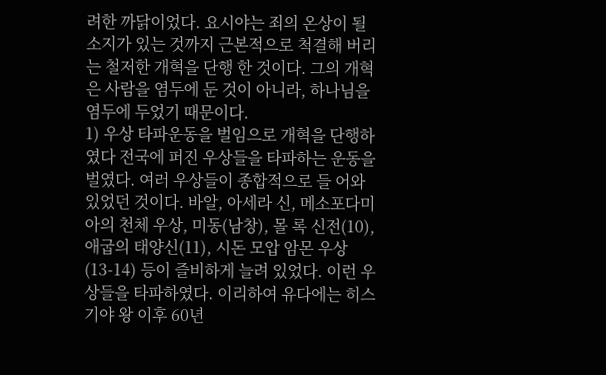려한 까닭이었다. 요시야는 죄의 온상이 될 소지가 있는 것까지 근본적으로 척결해 버리는 철저한 개혁을 단행 한 것이다. 그의 개혁은 사람을 염두에 둔 것이 아니라, 하나님을 염두에 두었기 때문이다.
1) 우상 타파운동을 벌임으로 개혁을 단행하였다 전국에 퍼진 우상들을 타파하는 운동을 벌였다. 여러 우상들이 종합적으로 들 어와 있었던 것이다. 바알, 아세라 신, 메소포다미아의 천체 우상, 미동(남창), 몰 록 신전(10), 애굽의 태양신(11), 시돈 모압 암몬 우상(13-14) 등이 즐비하게 늘려 있었다. 이런 우상들을 타파하였다. 이리하여 유다에는 히스기야 왕 이후 60년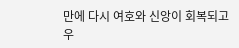만에 다시 여호와 신앙이 회복되고 우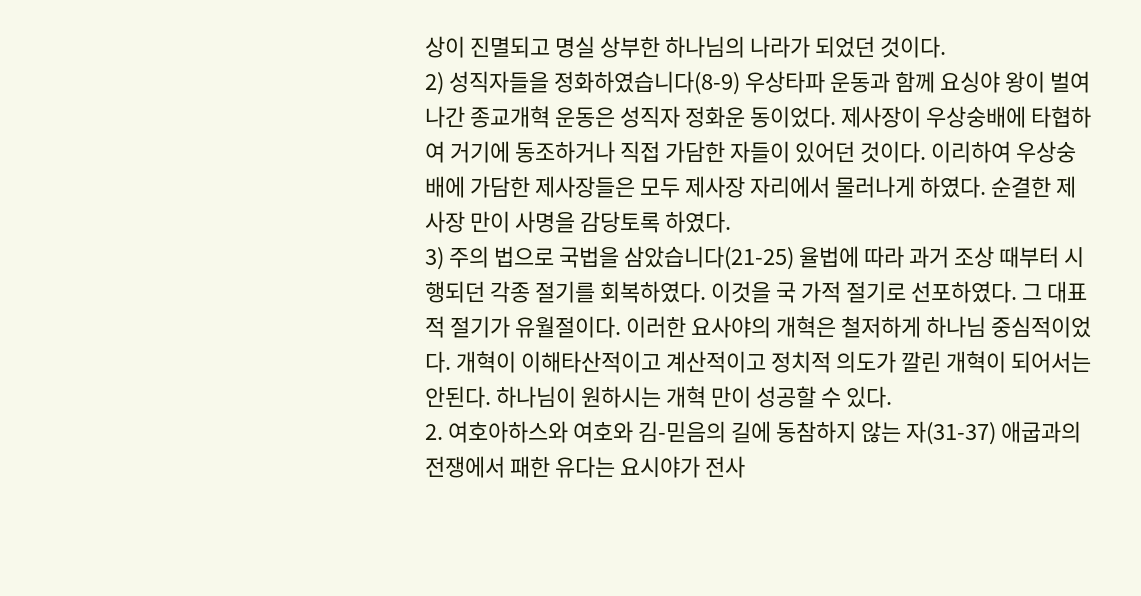상이 진멸되고 명실 상부한 하나님의 나라가 되었던 것이다.
2) 성직자들을 정화하였습니다(8-9) 우상타파 운동과 함께 요싱야 왕이 벌여 나간 종교개혁 운동은 성직자 정화운 동이었다. 제사장이 우상숭배에 타협하여 거기에 동조하거나 직접 가담한 자들이 있어던 것이다. 이리하여 우상숭배에 가담한 제사장들은 모두 제사장 자리에서 물러나게 하였다. 순결한 제사장 만이 사명을 감당토록 하였다.
3) 주의 법으로 국법을 삼았습니다(21-25) 율법에 따라 과거 조상 때부터 시행되던 각종 절기를 회복하였다. 이것을 국 가적 절기로 선포하였다. 그 대표적 절기가 유월절이다. 이러한 요사야의 개혁은 철저하게 하나님 중심적이었다. 개혁이 이해타산적이고 계산적이고 정치적 의도가 깔린 개혁이 되어서는 안된다. 하나님이 원하시는 개혁 만이 성공할 수 있다.
2. 여호아하스와 여호와 김-믿음의 길에 동참하지 않는 자(31-37) 애굽과의 전쟁에서 패한 유다는 요시야가 전사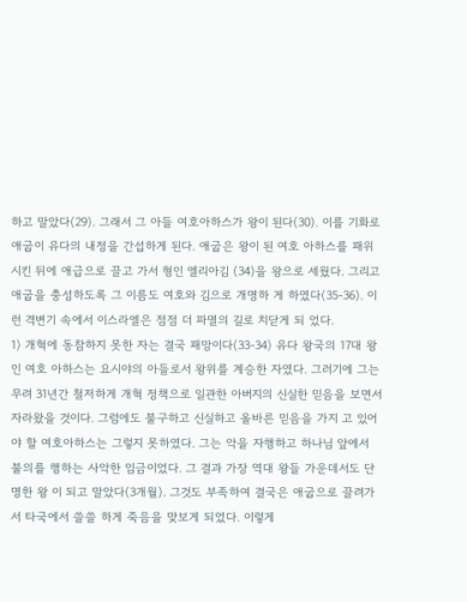하고 말았다(29). 그래서 그 아들 여호아하스가 왕이 된다(30). 이를 기화로 애굽이 유다의 내정을 간섭하게 된다. 애굽은 왕이 된 여호 아하스를 패위시킨 뒤에 애급으로 끌고 가서 형인 엘리아김 (34)을 왕으로 세웠다. 그리고 애굽을 충성하도록 그 이름도 여호와 김으로 개명하 게 하였다(35-36). 이런 격변기 속에서 이스라엘은 점점 더 파멸의 길로 치닫게 되 었다.
1) 개혁에 동참하지 못한 자는 결국 패망이다(33-34) 유다 왕국의 17대 왕인 여호 아하스는 요시야의 아들로서 왕위를 계승한 자였다. 그러기에 그는 무려 31년간 철저하게 개혁 정책으로 일관한 아버지의 신실한 믿음을 보면서 자라왔을 것이다. 그럼에도 불구하고 신실하고 올바른 믿음을 가지 고 있어야 할 여호아하스는 그렇지 못하였다. 그는 악을 자행하고 하나님 앞에서 불의를 행하는 사악한 임금이었다. 그 결과 가장 역대 왕들 가운데서도 단명한 왕 이 되고 말았다(3개월). 그것도 부족하여 결국은 애굽으로 끌려가서 타국에서 쓸쓸 하게 죽음을 맞보게 되었다. 이렇게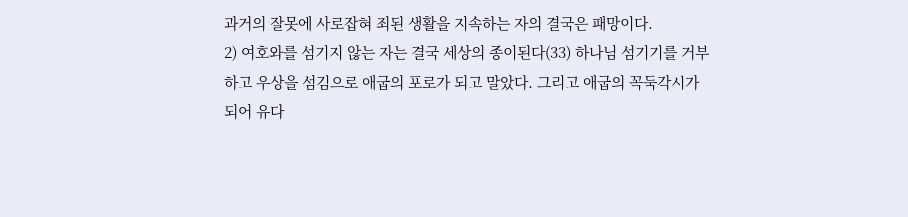과거의 잘못에 사로잡혀 죄된 생활을 지속하는 자의 결국은 패망이다.
2) 여호와를 섬기지 않는 자는 결국 세상의 종이된다(33) 하나님 섬기기를 거부하고 우상을 섬김으로 애굽의 포로가 되고 말았다. 그리고 애굽의 꼭둑각시가 되어 유다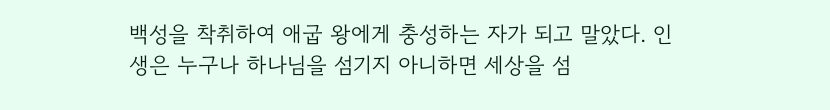백성을 착취하여 애굽 왕에게 충성하는 자가 되고 말았다. 인생은 누구나 하나님을 섬기지 아니하면 세상을 섬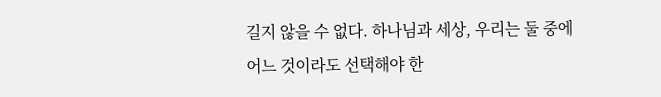길지 않을 수 없다. 하나님과 세상, 우리는 둘 중에 어느 것이라도 선택해야 한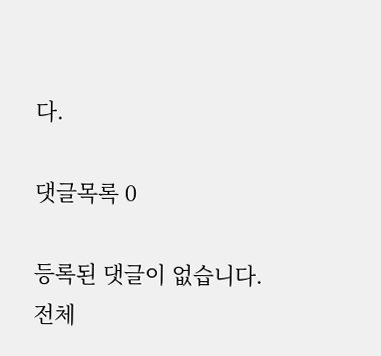다.

댓글목록 0

등록된 댓글이 없습니다.
전체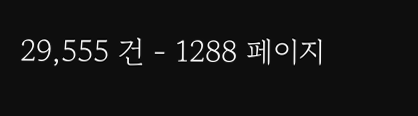29,555 건 - 1288 페이지